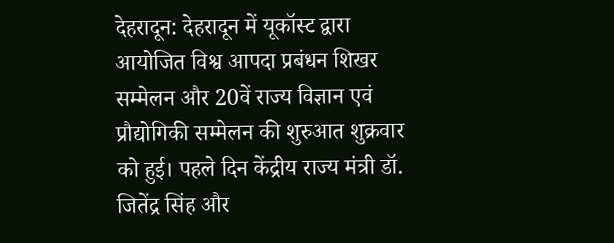देहरादून: देहरादून में यूकॉस्ट द्वारा आयोजित विश्व आपदा प्रबंधन शिखर सम्मेलन और 20वें राज्य विज्ञान एवं प्रौद्योगिकी सम्मेलन की शुरुआत शुक्रवार को हुई। पहले दिन केंद्रीय राज्य मंत्री डॉ. जितेंद्र सिंह और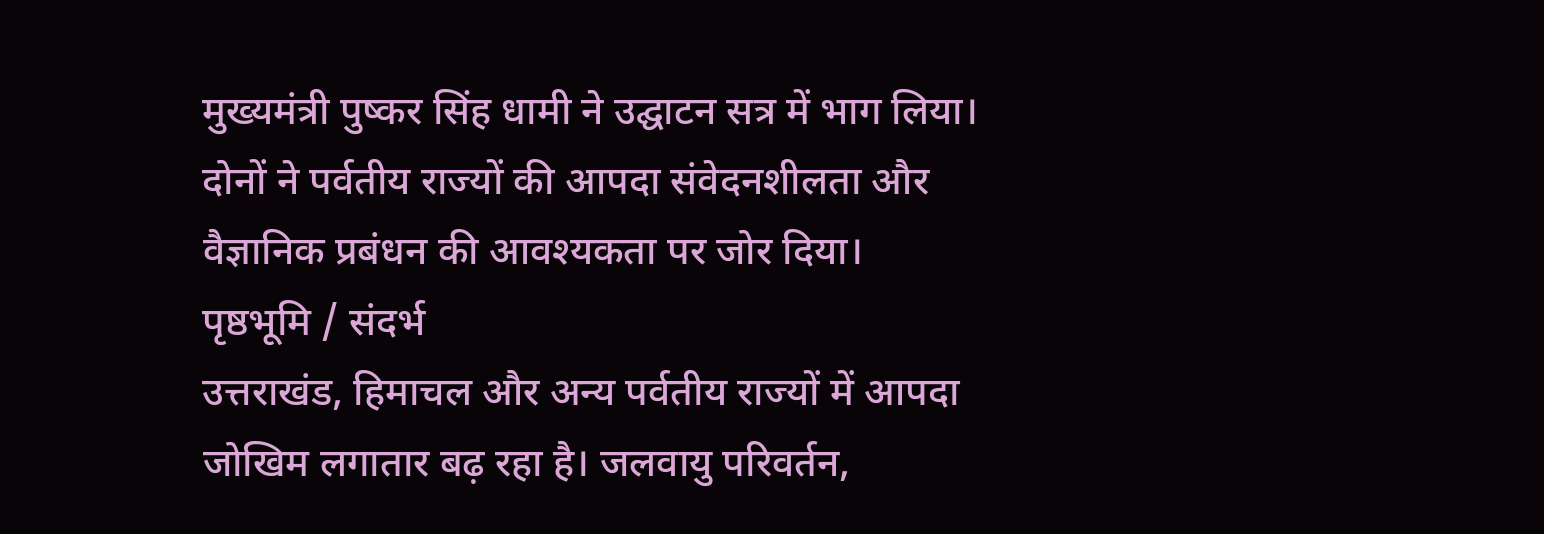मुख्यमंत्री पुष्कर सिंह धामी ने उद्घाटन सत्र में भाग लिया। दोनों ने पर्वतीय राज्यों की आपदा संवेदनशीलता और वैज्ञानिक प्रबंधन की आवश्यकता पर जोर दिया।
पृष्ठभूमि / संदर्भ
उत्तराखंड, हिमाचल और अन्य पर्वतीय राज्यों में आपदा जोखिम लगातार बढ़ रहा है। जलवायु परिवर्तन,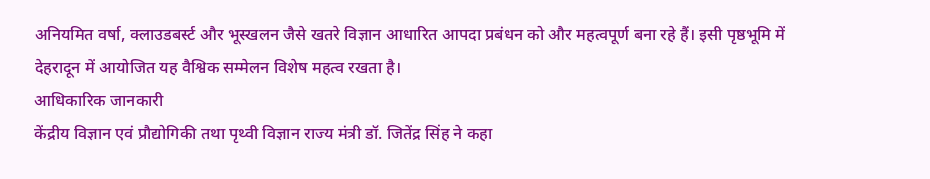अनियमित वर्षा, क्लाउडबर्स्ट और भूस्खलन जैसे खतरे विज्ञान आधारित आपदा प्रबंधन को और महत्वपूर्ण बना रहे हैं। इसी पृष्ठभूमि में देहरादून में आयोजित यह वैश्विक सम्मेलन विशेष महत्व रखता है।
आधिकारिक जानकारी
केंद्रीय विज्ञान एवं प्रौद्योगिकी तथा पृथ्वी विज्ञान राज्य मंत्री डॉ. जितेंद्र सिंह ने कहा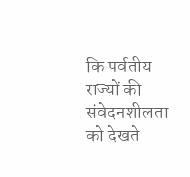कि पर्वतीय राज्यों की संवेदनशीलता को देखते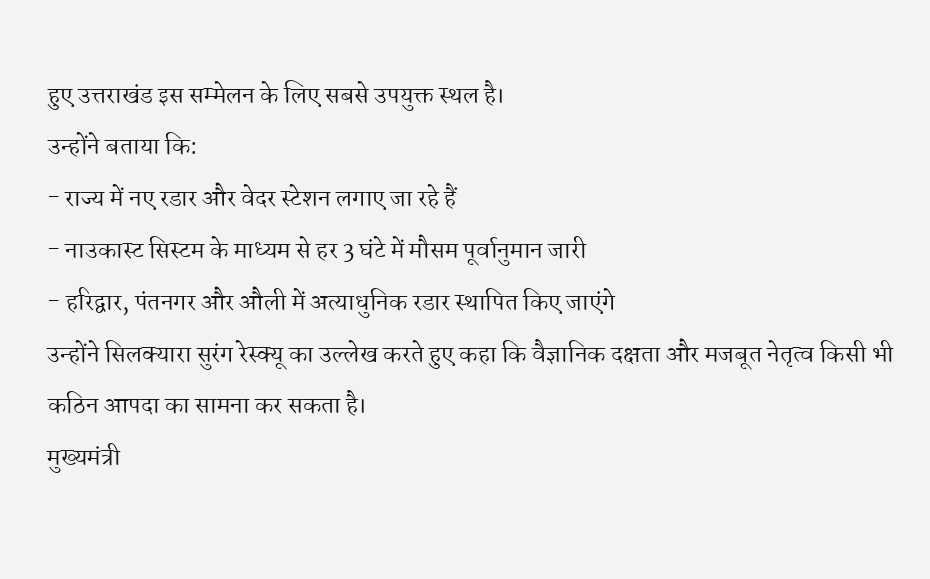हुए उत्तराखंड इस सम्मेलन के लिए सबसे उपयुक्त स्थल है।
उन्होंने बताया कि:
- राज्य में नए रडार और वेदर स्टेशन लगाए जा रहे हैं
- नाउकास्ट सिस्टम के माध्यम से हर 3 घंटे में मौसम पूर्वानुमान जारी
- हरिद्वार, पंतनगर और औली में अत्याधुनिक रडार स्थापित किए जाएंगे
उन्होंने सिलक्यारा सुरंग रेस्क्यू का उल्लेख करते हुए कहा कि वैज्ञानिक दक्षता और मजबूत नेतृत्व किसी भी कठिन आपदा का सामना कर सकता है।
मुख्यमंत्री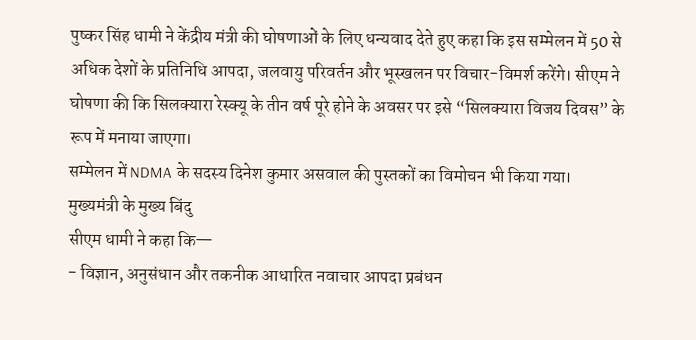पुष्कर सिंह धामी ने केंद्रीय मंत्री की घोषणाओं के लिए धन्यवाद देते हुए कहा कि इस सम्मेलन में 50 से अधिक देशों के प्रतिनिधि आपदा, जलवायु परिवर्तन और भूस्खलन पर विचार-विमर्श करेंगे। सीएम ने घोषणा की कि सिलक्यारा रेस्क्यू के तीन वर्ष पूरे होने के अवसर पर इसे “सिलक्यारा विजय दिवस” के रूप में मनाया जाएगा।
सम्मेलन में NDMA के सदस्य दिनेश कुमार असवाल की पुस्तकों का विमोचन भी किया गया।
मुख्यमंत्री के मुख्य बिंदु
सीएम धामी ने कहा कि—
- विज्ञान, अनुसंधान और तकनीक आधारित नवाचार आपदा प्रबंधन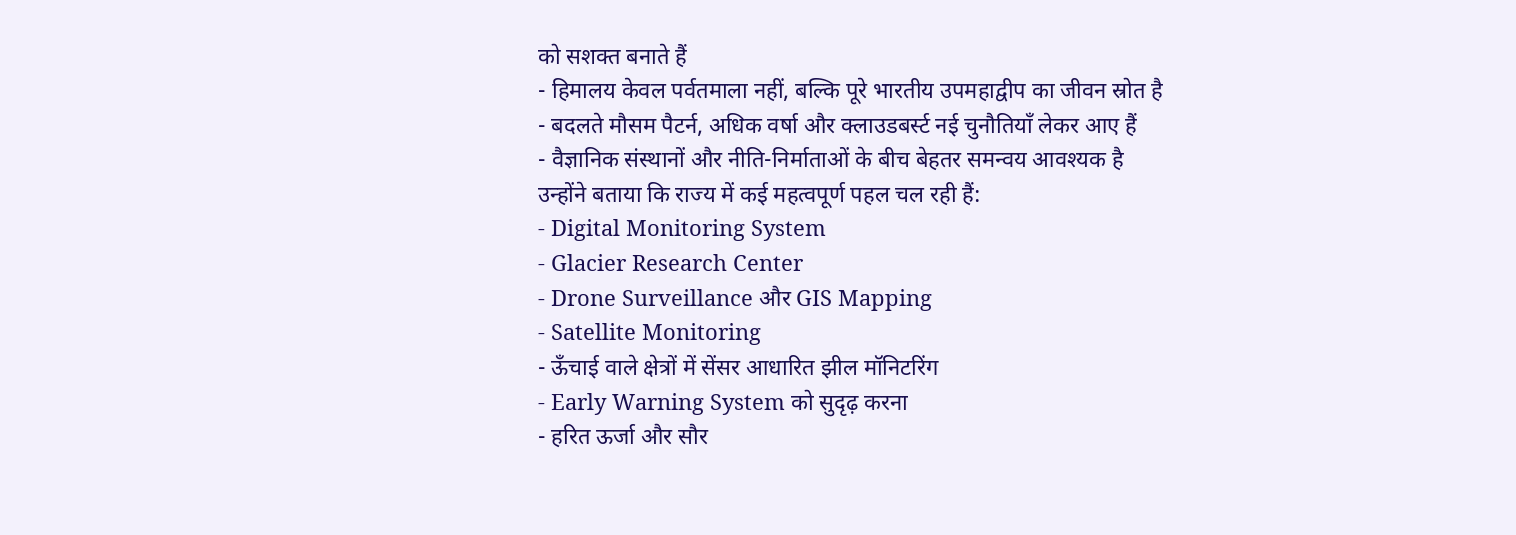को सशक्त बनाते हैं
- हिमालय केवल पर्वतमाला नहीं, बल्कि पूरे भारतीय उपमहाद्वीप का जीवन स्रोत है
- बदलते मौसम पैटर्न, अधिक वर्षा और क्लाउडबर्स्ट नई चुनौतियाँ लेकर आए हैं
- वैज्ञानिक संस्थानों और नीति-निर्माताओं के बीच बेहतर समन्वय आवश्यक है
उन्होंने बताया कि राज्य में कई महत्वपूर्ण पहल चल रही हैं:
- Digital Monitoring System
- Glacier Research Center
- Drone Surveillance और GIS Mapping
- Satellite Monitoring
- ऊँचाई वाले क्षेत्रों में सेंसर आधारित झील मॉनिटरिंग
- Early Warning System को सुदृढ़ करना
- हरित ऊर्जा और सौर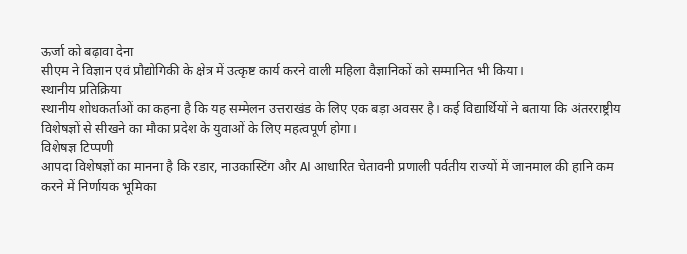ऊर्जा को बढ़ावा देना
सीएम ने विज्ञान एवं प्रौद्योगिकी के क्षेत्र में उत्कृष्ट कार्य करने वाली महिला वैज्ञानिकों को सम्मानित भी किया।
स्थानीय प्रतिक्रिया
स्थानीय शोधकर्ताओं का कहना है कि यह सम्मेलन उत्तराखंड के लिए एक बड़ा अवसर है। कई विद्यार्थियों ने बताया कि अंतरराष्ट्रीय विशेषज्ञों से सीखने का मौका प्रदेश के युवाओं के लिए महत्वपूर्ण होगा।
विशेषज्ञ टिप्पणी
आपदा विशेषज्ञों का मानना है कि रडार, नाउकास्टिंग और AI आधारित चेतावनी प्रणाली पर्वतीय राज्यों में जानमाल की हानि कम करने में निर्णायक भूमिका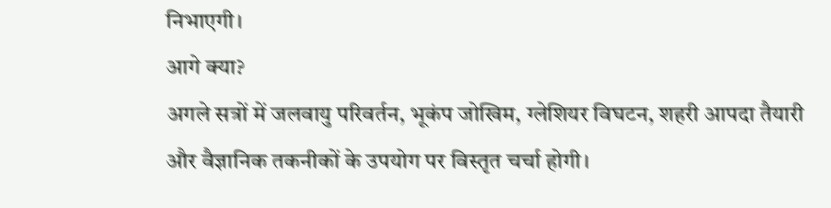निभाएगी।
आगे क्या?
अगले सत्रों में जलवायु परिवर्तन, भूकंप जोखिम, ग्लेशियर विघटन, शहरी आपदा तैयारी और वैज्ञानिक तकनीकों के उपयोग पर विस्तृत चर्चा होगी।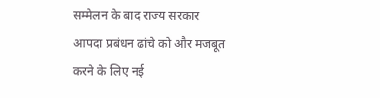सम्मेलन के बाद राज्य सरकार आपदा प्रबंधन ढांचे को और मजबूत करने के लिए नई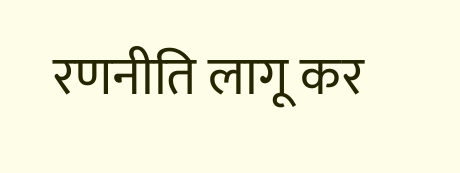रणनीति लागू कर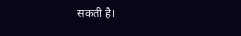सकती है।